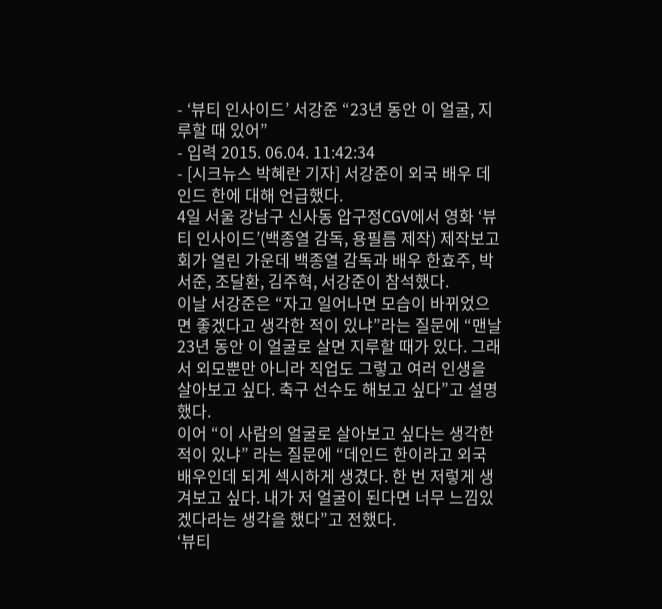- ‘뷰티 인사이드’ 서강준 “23년 동안 이 얼굴, 지루할 때 있어”
- 입력 2015. 06.04. 11:42:34
- [시크뉴스 박혜란 기자] 서강준이 외국 배우 데인드 한에 대해 언급했다.
4일 서울 강남구 신사동 압구정CGV에서 영화 ‘뷰티 인사이드’(백종열 감독, 용필름 제작) 제작보고회가 열린 가운데 백종열 감독과 배우 한효주, 박서준, 조달환, 김주혁, 서강준이 참석했다.
이날 서강준은 “자고 일어나면 모습이 바뀌었으면 좋겠다고 생각한 적이 있냐”라는 질문에 “맨날 23년 동안 이 얼굴로 살면 지루할 때가 있다. 그래서 외모뿐만 아니라 직업도 그렇고 여러 인생을 살아보고 싶다. 축구 선수도 해보고 싶다”고 설명했다.
이어 “이 사람의 얼굴로 살아보고 싶다는 생각한 적이 있냐” 라는 질문에 “데인드 한이라고 외국 배우인데 되게 섹시하게 생겼다. 한 번 저렇게 생겨보고 싶다. 내가 저 얼굴이 된다면 너무 느낌있겠다라는 생각을 했다”고 전했다.
‘뷰티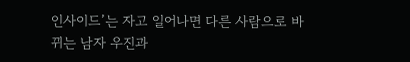인사이드’는 자고 일어나면 다른 사람으로 바뀌는 남자 우진과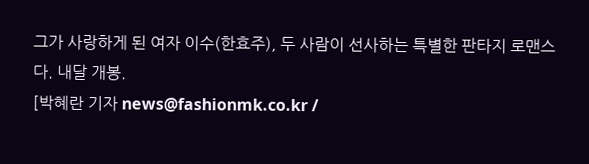그가 사랑하게 된 여자 이수(한효주), 두 사람이 선사하는 특별한 판타지 로맨스다. 내달 개봉.
[박혜란 기자 news@fashionmk.co.kr /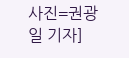사진=권광일 기자]